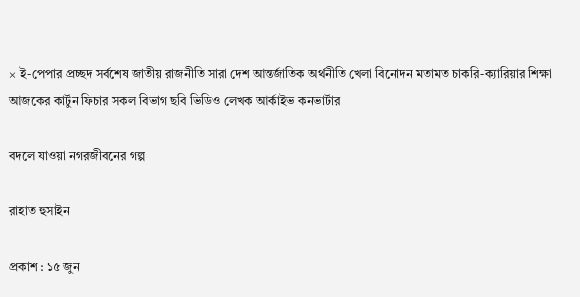× ই-পেপার প্রচ্ছদ সর্বশেষ জাতীয় রাজনীতি সারা দেশ আন্তর্জাতিক অর্থনীতি খেলা বিনোদন মতামত চাকরি-ক্যারিয়ার শিক্ষা আজকের কার্টুন ফিচার সকল বিভাগ ছবি ভিডিও লেখক আর্কাইভ কনভার্টার

বদলে যাওয়া নগরজীবনের গল্প

রাহাত হুসাইন

প্রকাশ : ১৫ জুন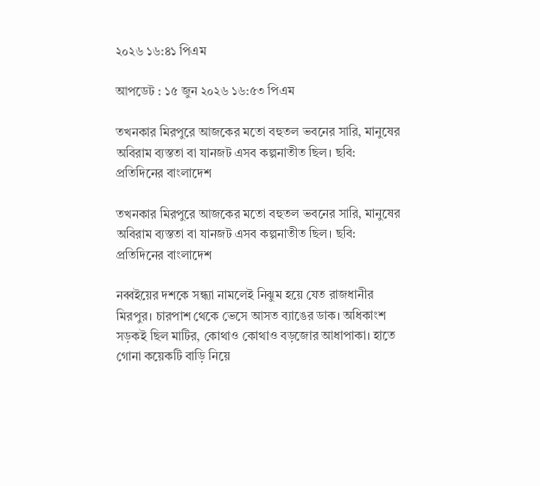২০২৬ ১৬:৪১ পিএম

আপডেট : ১৫ জুন ২০২৬ ১৬:৫৩ পিএম

তখনকার মিরপুরে আজকের মতো বহুতল ভবনের সারি, মানুষের অবিরাম ব্যস্ততা বা যানজট এসব কল্পনাতীত ছিল। ছবি: প্রতিদিনের বাংলাদেশ

তখনকার মিরপুরে আজকের মতো বহুতল ভবনের সারি, মানুষের অবিরাম ব্যস্ততা বা যানজট এসব কল্পনাতীত ছিল। ছবি: প্রতিদিনের বাংলাদেশ

নব্বইয়ের দশকে সন্ধ্যা নামলেই নিঝুম হয়ে যেত রাজধানীর মিরপুর। চারপাশ থেকে ভেসে আসত ব্যাঙের ডাক। অধিকাংশ সড়কই ছিল মাটির, কোথাও কোথাও বড়জোর আধাপাকা। হাতে গোনা কয়েকটি বাড়ি নিয়ে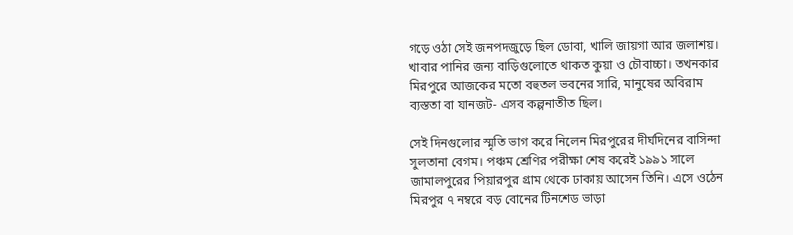গড়ে ওঠা সেই জনপদজুড়ে ছিল ডোবা, খালি জায়গা আর জলাশয়। খাবার পানির জন্য বাড়িগুলোতে থাকত কুয়া ও চৌবাচ্চা। তখনকার মিরপুরে আজকের মতো বহুতল ভবনের সারি, মানুষের অবিরাম ব্যস্ততা বা যানজট- এসব কল্পনাতীত ছিল।

সেই দিনগুলোর স্মৃতি ভাগ করে নিলেন মিরপুরের দীর্ঘদিনের বাসিন্দা সুলতানা বেগম। পঞ্চম শ্রেণির পরীক্ষা শেষ করেই ১৯৯১ সালে জামালপুরের পিয়ারপুর গ্রাম থেকে ঢাকায় আসেন তিনি। এসে ওঠেন মিরপুর ৭ নম্বরে বড় বোনের টিনশেড ভাড়া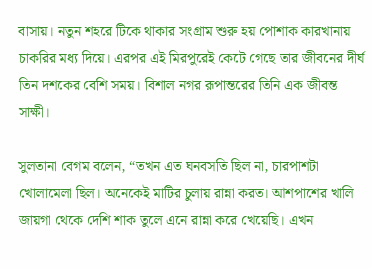বাসায়। নতুন শহরে টিকে থাকার সংগ্রাম শুরু হয় পোশাক কারখানায় চাকরির মধ্য দিয়ে। এরপর এই মিরপুরেই কেটে গেছে তার জীবনের দীর্ঘ তিন দশকের বেশি সময়। বিশাল নগর রূপান্তরের তিনি এক জীবন্ত সাক্ষী।

সুলতানা বেগম বলেন, “তখন এত ঘনবসতি ছিল না, চারপাশটা খোলামেলা ছিল। অনেকেই মাটির চুলায় রান্না করত। আশপাশের খালি জায়গা থেকে দেশি শাক তুলে এনে রান্না করে খেয়েছি। এখন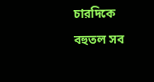চারদিকে বহুতল সব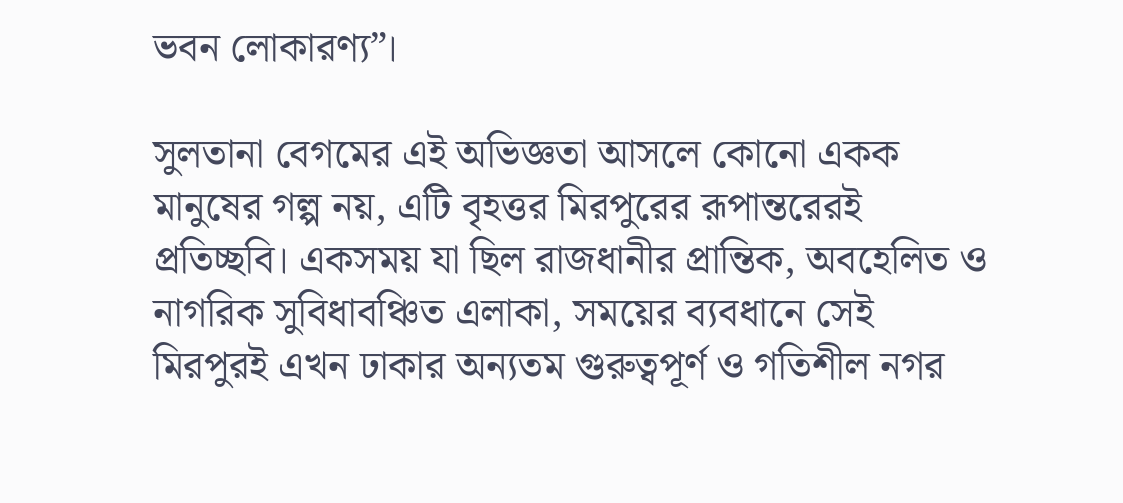ভবন লোকারণ্য”।

সুলতানা বেগমের এই অভিজ্ঞতা আসলে কোনো একক মানুষের গল্প নয়, এটি বৃহত্তর মিরপুরের রূপান্তরেরই প্রতিচ্ছবি। একসময় যা ছিল রাজধানীর প্রান্তিক, অবহেলিত ও নাগরিক সুবিধাবঞ্চিত এলাকা, সময়ের ব্যবধানে সেই মিরপুরই এখন ঢাকার অন্যতম গুরুত্বপূর্ণ ও গতিশীল নগর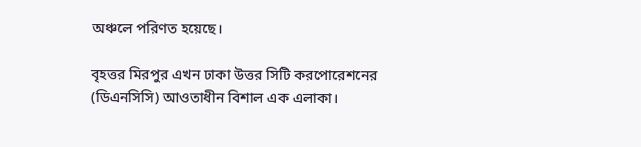অঞ্চলে পরিণত হয়েছে।

বৃহত্তর মিরপুর এখন ঢাকা উত্তর সিটি করপোরেশনের (ডিএনসিসি) আওতাধীন বিশাল এক এলাকা।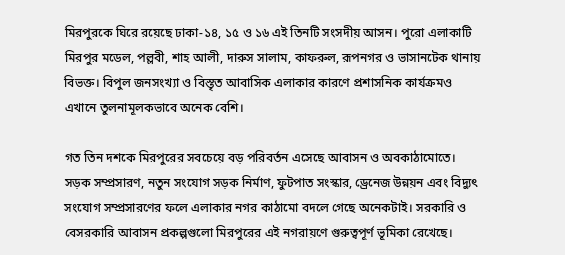মিরপুরকে ঘিরে রয়েছে ঢাকা-১৪, ১৫ ও ১৬ এই তিনটি সংসদীয় আসন। পুরো এলাকাটি মিরপুর মডেল, পল্লবী, শাহ আলী, দারুস সালাম, কাফরুল, রূপনগর ও ভাসানটেক থানায় বিভক্ত। বিপুল জনসংখ্যা ও বিস্তৃত আবাসিক এলাকার কারণে প্রশাসনিক কার্যক্রমও এখানে তুলনামূলকভাবে অনেক বেশি।

গত তিন দশকে মিরপুরের সবচেয়ে বড় পরিবর্তন এসেছে আবাসন ও অবকাঠামোতে। সড়ক সম্প্রসারণ, নতুন সংযোগ সড়ক নির্মাণ, ফুটপাত সংস্কার, ড্রেনেজ উন্নয়ন এবং বিদ্যুৎ সংযোগ সম্প্রসারণের ফলে এলাকার নগর কাঠামো বদলে গেছে অনেকটাই। সরকারি ও বেসরকারি আবাসন প্রকল্পগুলো মিরপুরের এই নগরায়ণে গুরুত্বপূর্ণ ভূমিকা রেখেছে।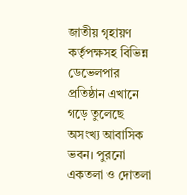জাতীয় গৃহায়ণ কর্তৃপক্ষসহ বিভিন্ন ডেভেলপার প্রতিষ্ঠান এখানে গড়ে তুলেছে অসংখ্য আবাসিক ভবন। পুরনো একতলা ও দোতলা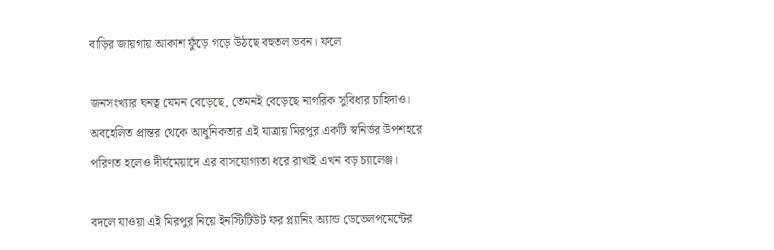বাড়ির জায়গায় আকাশ ফুঁড়ে গড়ে উঠছে বহুতল ভবন। ফলে

জনসংখ্যার ঘনত্ব যেমন বেড়েছে, তেমনই বেড়েছে নাগরিক সুবিধার চাহিদাও। অবহেলিত প্রান্তর থেকে আধুনিকতার এই যাত্রায় মিরপুর একটি স্বনির্ভর উপশহরে পরিণত হলেও দীর্ঘমেয়াদে এর বাসযোগ্যতা ধরে রাখাই এখন বড় চ্যালেঞ্জ।

বদলে যাওয়া এই মিরপুর নিয়ে ইনস্টিটিউট ফর প্ল্যানিং অ্যান্ড ডেভেলপমেন্টের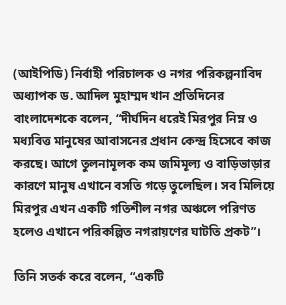(আইপিডি) নির্বাহী পরিচালক ও নগর পরিকল্পনাবিদ অধ্যাপক ড. আদিল মুহাম্মদ খান প্রতিদিনের বাংলাদেশকে বলেন, “দীর্ঘদিন ধরেই মিরপুর নিম্ন ও মধ্যবিত্ত মানুষের আবাসনের প্রধান কেন্দ্র হিসেবে কাজ করছে। আগে তুলনামূলক কম জমিমূল্য ও বাড়িভাড়ার কারণে মানুষ এখানে বসতি গড়ে তুলেছিল। সব মিলিয়ে মিরপুর এখন একটি গতিশীল নগর অঞ্চলে পরিণত হলেও এখানে পরিকল্পিত নগরায়ণের ঘাটতি প্রকট”।

তিনি সতর্ক করে বলেন, “একটি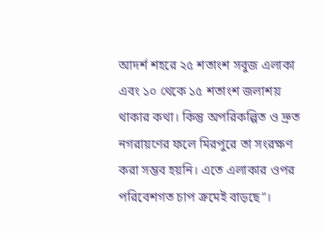আদর্শ শহরে ২৫ শতাংশ সবুজ এলাকা এবং ১০ থেকে ১৫ শতাংশ জলাশয় থাকার কথা। কিন্তু অপরিকল্পিত ও দ্রুত নগরায়ণের ফলে মিরপুরে তা সংরক্ষণ করা সম্ভব হয়নি। এতে এলাকার ওপর পরিবেশগত চাপ ক্রমেই বাড়ছে”।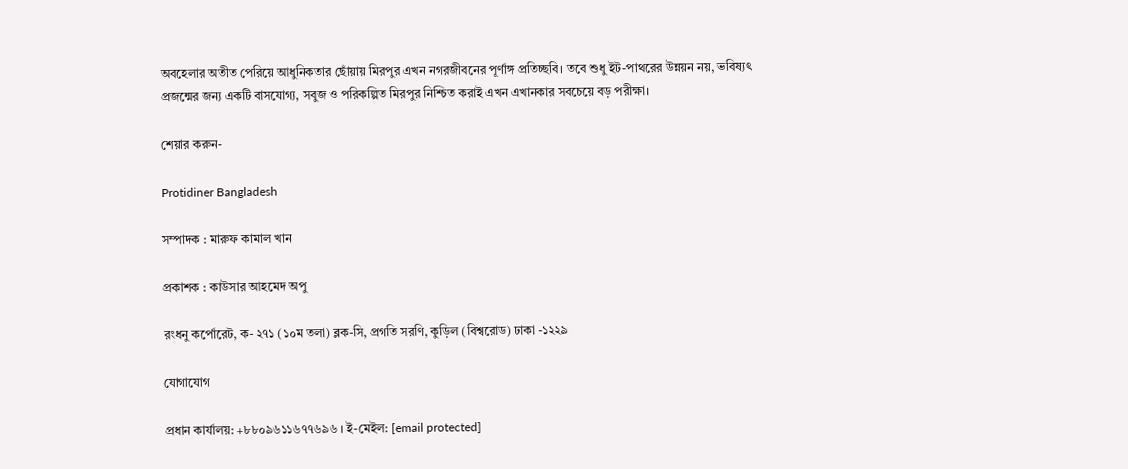অবহেলার অতীত পেরিয়ে আধুনিকতার ছোঁয়ায় মিরপুর এখন নগরজীবনের পূর্ণাঙ্গ প্রতিচ্ছবি। তবে শুধু ইট-পাথরের উন্নয়ন নয়, ভবিষ্যৎ প্রজন্মের জন্য একটি বাসযোগ্য, সবুজ ও পরিকল্পিত মিরপুর নিশ্চিত করাই এখন এখানকার সবচেয়ে বড় পরীক্ষা।

শেয়ার করুন-

Protidiner Bangladesh

সম্পাদক : মারুফ কামাল খান

প্রকাশক : কাউসার আহমেদ অপু

রংধনু কর্পোরেট, ক- ২৭১ (১০ম তলা) ব্লক-সি, প্রগতি সরণি, কুড়িল (বিশ্বরোড) ঢাকা -১২২৯

যোগাযোগ

প্রধান কার্যালয়: +৮৮০৯৬১১৬৭৭৬৯৬ । ই-মেইল: [email protected]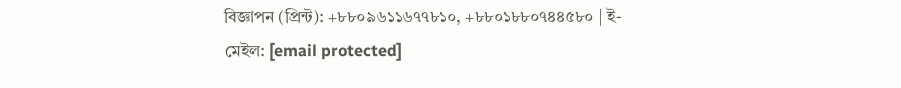বিজ্ঞাপন (প্রিন্ট): +৮৮০৯৬১১৬৭৭৮১০, +৮৮০১৮৮০৭৪৪৫৮০ | ই-মেইল: [email protected]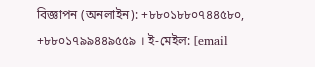বিজ্ঞাপন (অনলাইন): +৮৮০১৮৮০৭৪৪৫৮০, +৮৮০১৭৯৯৪৪৯৫৫৯ । ই-মেইল: [email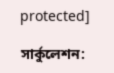protected]

সার্কুলেশন: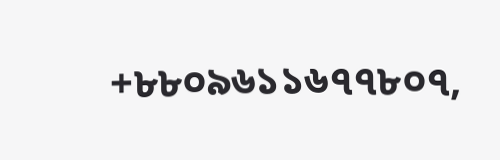+৮৮০৯৬১১৬৭৭৮০৭,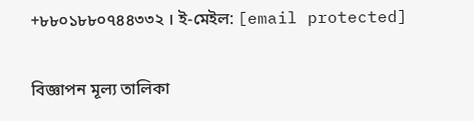+৮৮০১৮৮০৭৪৪৩৩২ । ই-মেইল: [email protected]

বিজ্ঞাপন মূল্য তালিকা